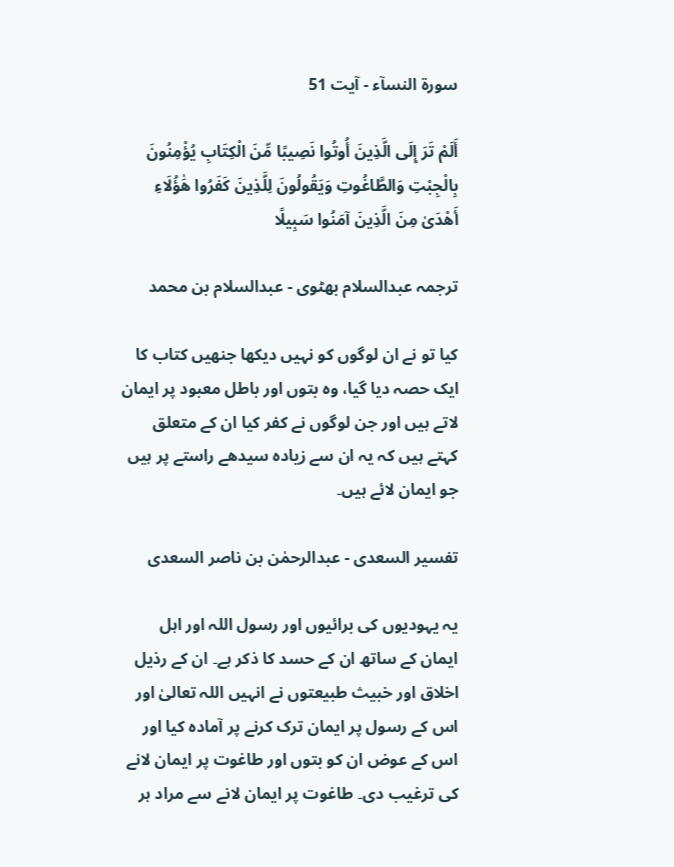سورة النسآء - آیت 51

أَلَمْ تَرَ إِلَى الَّذِينَ أُوتُوا نَصِيبًا مِّنَ الْكِتَابِ يُؤْمِنُونَ بِالْجِبْتِ وَالطَّاغُوتِ وَيَقُولُونَ لِلَّذِينَ كَفَرُوا هَٰؤُلَاءِ أَهْدَىٰ مِنَ الَّذِينَ آمَنُوا سَبِيلًا

ترجمہ عبدالسلام بھٹوی - عبدالسلام بن محمد

کیا تو نے ان لوگوں کو نہیں دیکھا جنھیں کتاب کا ایک حصہ دیا گیا، وہ بتوں اور باطل معبود پر ایمان لاتے ہیں اور جن لوگوں نے کفر کیا ان کے متعلق کہتے ہیں کہ یہ ان سے زیادہ سیدھے راستے پر ہیں جو ایمان لائے ہیں۔

تفسیر السعدی - عبدالرحمٰن بن ناصر السعدی

یہ یہودیوں کی برائیوں اور رسول اللہ اور اہل ایمان کے ساتھ ان کے حسد کا ذکر ہے۔ ان کے رذیل اخلاق اور خبیث طبیعتوں نے انہیں اللہ تعالیٰ اور اس کے رسول پر ایمان ترک کرنے پر آمادہ کیا اور اس کے عوض ان کو بتوں اور طاغوت پر ایمان لانے کی ترغیب دی۔ طاغوت پر ایمان لانے سے مراد ہر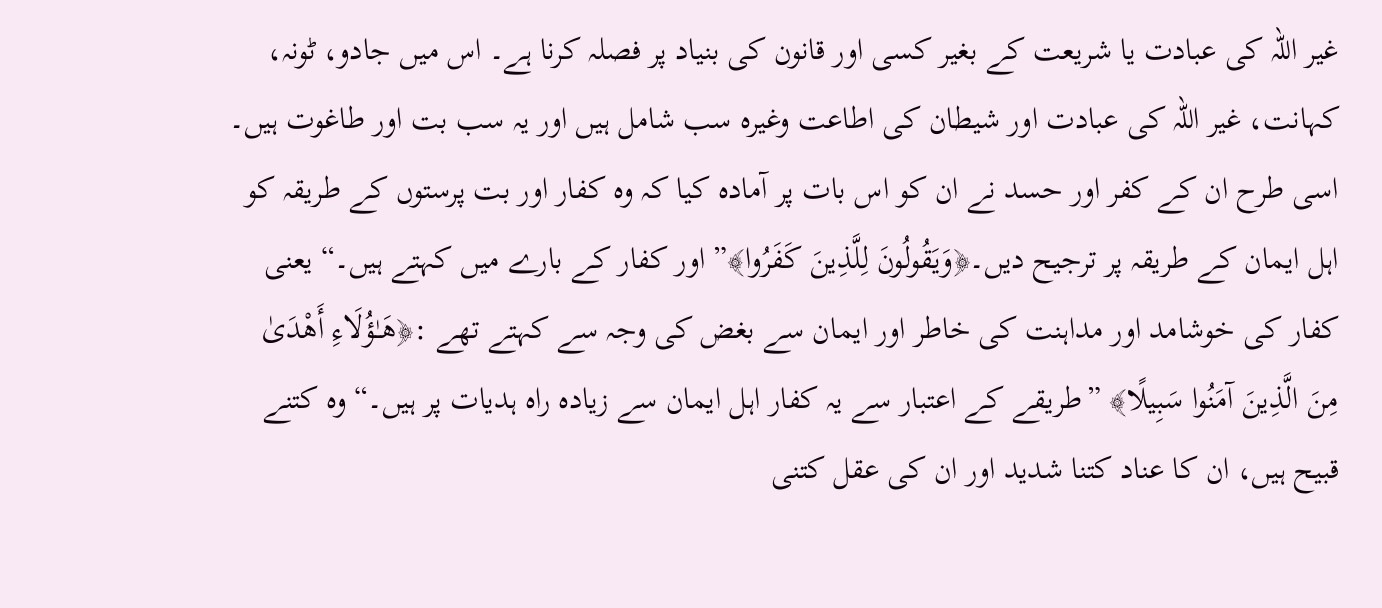غیر اللہ کی عبادت یا شریعت کے بغیر کسی اور قانون کی بنیاد پر فصلہ کرنا ہے۔ اس میں جادو، ٹونہ، کہانت، غیر اللہ کی عبادت اور شیطان کی اطاعت وغیرہ سب شامل ہیں اور یہ سب بت اور طاغوت ہیں۔ اسی طرح ان کے کفر اور حسد نے ان کو اس بات پر آمادہ کیا کہ وہ کفار اور بت پرستوں کے طریقہ کو اہل ایمان کے طریقہ پر ترجیح دیں۔﴿وَيَقُولُونَ لِلَّذِينَ كَفَرُوا﴾” اور کفار کے بارے میں کہتے ہیں۔“ یعنی کفار کی خوشامد اور مداہنت کی خاطر اور ایمان سے بغض کی وجہ سے کہتے تھے :﴿هَـٰؤُلَاءِ أَهْدَىٰ مِنَ الَّذِينَ آمَنُوا سَبِيلًا﴾ ”طریقے کے اعتبار سے یہ کفار اہل ایمان سے زیادہ راہ ہدیات پر ہیں۔“ وہ کتنے قبیح ہیں، ان کا عناد کتنا شدید اور ان کی عقل کتنی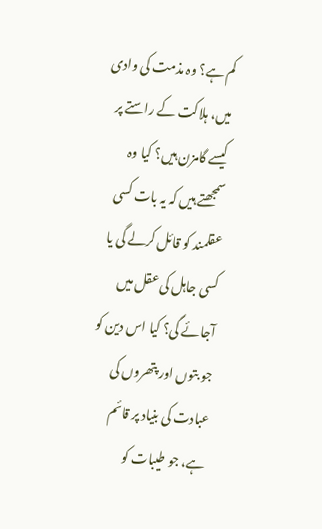کم ہے؟ وہ مذمت کی وادی میں، ہلاکت کے راستے پر کیسے گامزن ہیں؟ کیا وہ سمجھتے ہیں کہ یہ بات کسی عقلمند کو قائل کرلے گی یا کسی جاہل کی عقل میں آجائے گی؟ کیا اس دین کو جو بتوں اور پتھروں کی عبادت کی بنیاد پر قائم ہے، جو طیبات کو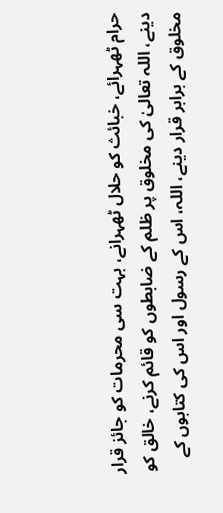حرام ٹھہرائے، خبائث کو حلال ٹھہرانے، بہت سی محرمات کو جائز قرار دینے، اللہ تعالیٰ کی مخلوق پر ظلم کے ضابطوں کو قائم کرنے، خالق کو مخلوق کے برابر قرار دینے، اللہ، اس کے رسول اور اس کی کتابوں کے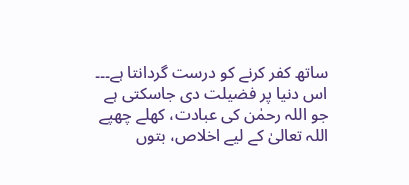ساتھ کفر کرنے کو درست گردانتا ہے۔۔۔ اس دنیا پر فضیلت دی جاسکتی ہے جو اللہ رحمٰن کی عبادت، کھلے چھپے اللہ تعالیٰ کے لیے اخلاص، بتوں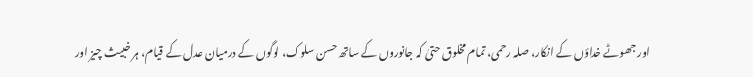اور جھوٹے خداؤں کے انکار، صلہ رحمی، تمام مخلوق حتیٰ کہ جانوروں کے ساتھ حسن سلوک، لوگوں کے درمیان عدل کے قیام، ہر خبیث چیز اور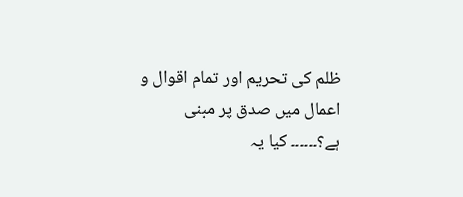ظلم کی تحریم اور تمام اقوال و اعمال میں صدق پر مبنی ہے؟۔۔۔۔۔۔ کیا یہ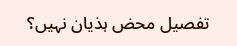تفصیل محض ہذیان نہیں؟